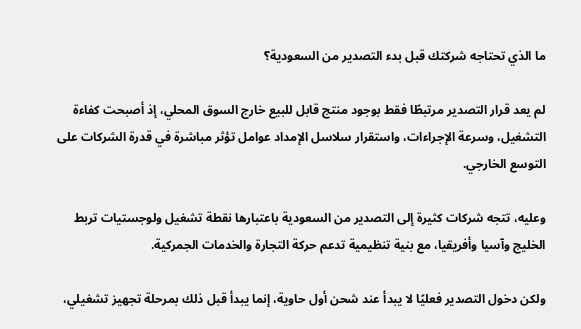ما الذي تحتاجه شركتك قبل بدء التصدير من السعودية؟

لم يعد قرار التصدير مرتبطًا فقط بوجود منتج قابل للبيع خارج السوق المحلي، إذ أصبحت كفاءة التشغيل، وسرعة الإجراءات، واستقرار سلاسل الإمداد عوامل تؤثر مباشرة في قدرة الشركات على التوسع الخارجي.

وعليه، تتجه شركات كثيرة إلى التصدير من السعودية باعتبارها نقطة تشغيل ولوجستيات تربط الخليج وآسيا وأفريقيا، مع بنية تنظيمية تدعم حركة التجارة والخدمات الجمركية.

ولكن دخول التصدير فعليًا لا يبدأ عند شحن أول حاوية، إنما يبدأ قبل ذلك بمرحلة تجهيز تشغيلي،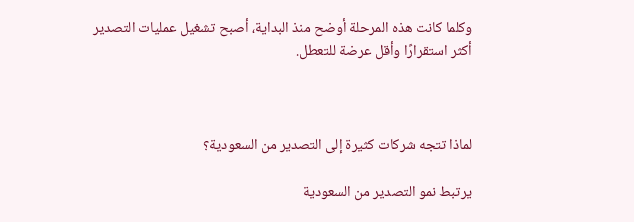وكلما كانت هذه المرحلة أوضح منذ البداية، أصبح تشغيل عمليات التصدير أكثر استقرارًا وأقل عرضة للتعطل.



لماذا تتجه شركات كثيرة إلى التصدير من السعودية؟

يرتبط نمو التصدير من السعودية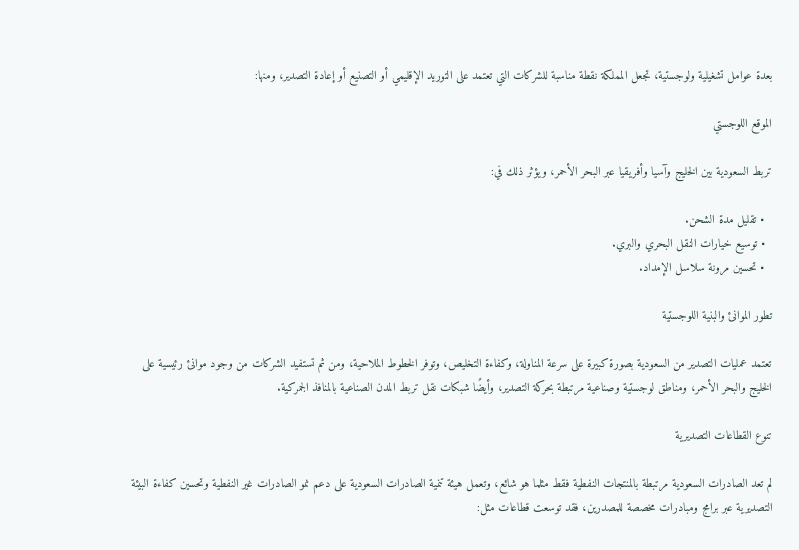بعدة عوامل تشغيلية ولوجستية، تجعل المملكة نقطة مناسبة للشركات التي تعتمد على التوريد الإقليمي أو التصنيع أو إعادة التصدير، ومنها:

الموقع اللوجستي

تربط السعودية بين الخليج وآسيا وأفريقيا عبر البحر الأحمر، ويؤثر ذلك في:

  • تقليل مدة الشحن.
  • توسيع خيارات النقل البحري والبري.
  • تحسين مرونة سلاسل الإمداد.

تطور الموانئ والبنية اللوجستية

تعتمد عمليات التصدير من السعودية بصورة كبيرة على سرعة المناولة، وكفاءة التخليص، وتوفر الخطوط الملاحية، ومن ثم تستفيد الشركات من وجود موانئ رئيسية على الخليج والبحر الأحمر، ومناطق لوجستية وصناعية مرتبطة بحركة التصدير، وأيضًا شبكات نقل تربط المدن الصناعية بالمنافذ الجمركية.

تنوع القطاعات التصديرية

لم تعد الصادرات السعودية مرتبطة بالمنتجات النفطية فقط مثلما هو شائع، وتعمل هيئة تنمية الصادرات السعودية على دعم نمو الصادرات غير النفطية وتحسين كفاءة البيئة التصديرية عبر برامج ومبادرات مخصصة للمصدرين، فقد توسعت قطاعات مثل: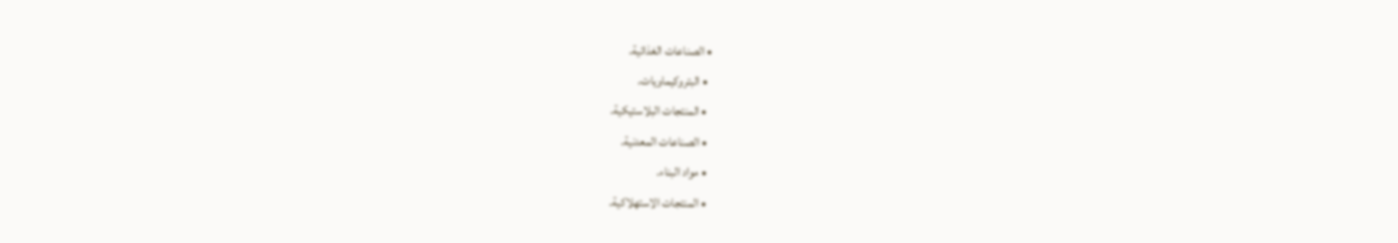• الصناعات الغذائية.
  • البتروكيماويات.
  • المنتجات البلاستيكية.
  • الصناعات المعدنية.
  • مواد البناء.
  • المنتجات الاستهلاكية.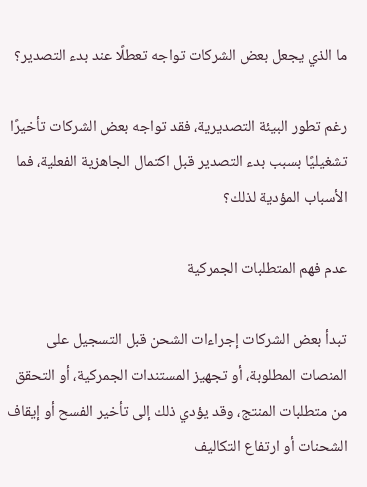ما الذي يجعل بعض الشركات تواجه تعطلًا عند بدء التصدير؟

رغم تطور البيئة التصديرية، فقد تواجه بعض الشركات تأخيرًا تشغيليًا بسبب بدء التصدير قبل اكتمال الجاهزية الفعلية، فما الأسباب المؤدية لذلك؟

عدم فهم المتطلبات الجمركية

تبدأ بعض الشركات إجراءات الشحن قبل التسجيل على المنصات المطلوبة، أو تجهيز المستندات الجمركية، أو التحقق من متطلبات المنتج، وقد يؤدي ذلك إلى تأخير الفسح أو إيقاف الشحنات أو ارتفاع التكاليف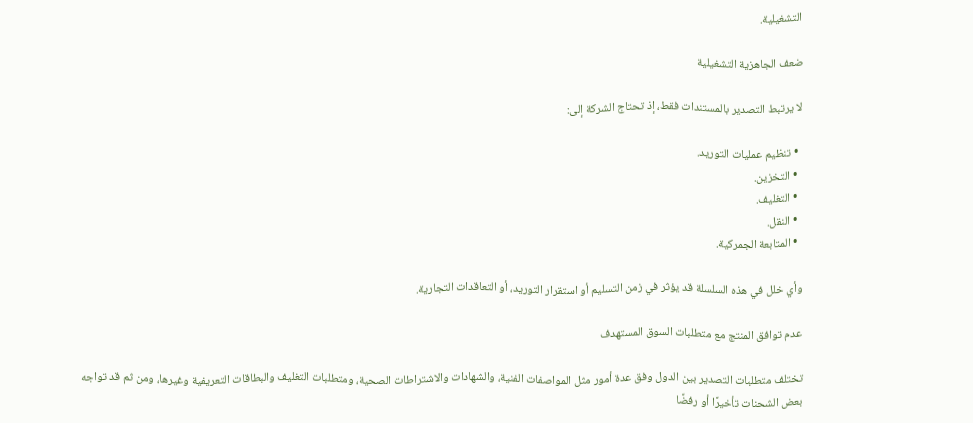التشغيلية.

ضعف الجاهزية التشغيلية

لا يرتبط التصدير بالمستندات فقط، إذ تحتاج الشركة إلى:

  • تنظيم عمليات التوريد.
  • التخزين.
  • التغليف.
  • النقل.
  • المتابعة الجمركية.

وأي خلل في هذه السلسلة قد يؤثر في زمن التسليم أو استقرار التوريد، أو التعاقدات التجارية.

عدم توافق المنتج مع متطلبات السوق المستهدف

تختلف متطلبات التصدير بين الدول وفق عدة أمور مثل المواصفات الفنية، والشهادات والاشتراطات الصحية، ومتطلبات التغليف والبطاقات التعريفية وغيرها، ومن ثم قد تواجه بعض الشحنات تأخيرًا أو رفضًا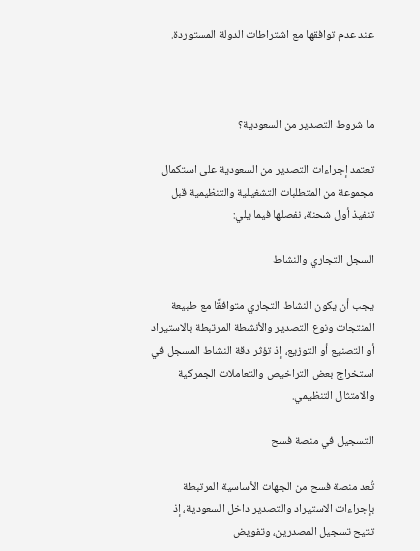عند عدم توافقها مع اشتراطات الدولة المستوردة.



ما شروط التصدير من السعودية؟

تعتمد إجراءات التصدير من السعودية على استكمال مجموعة من المتطلبات التشغيلية والتنظيمية قبل تنفيذ أول شحنة، نفصلها فيما يلي:

السجل التجاري والنشاط

يجب أن يكون النشاط التجاري متوافقًا مع طبيعة المنتجات ونوع التصدير والأنشطة المرتبطة بالاستيراد أو التصنيع أو التوزيع، إذ تؤثر دقة النشاط المسجل في استخراج بعض التراخيص والتعاملات الجمركية والامتثال التنظيمي.

التسجيل في منصة فسح

تُعد منصة فسح من الجهات الأساسية المرتبطة بإجراءات الاستيراد والتصدير داخل السعودية، إذ تتيح تسجيل المصدرين، وتفويض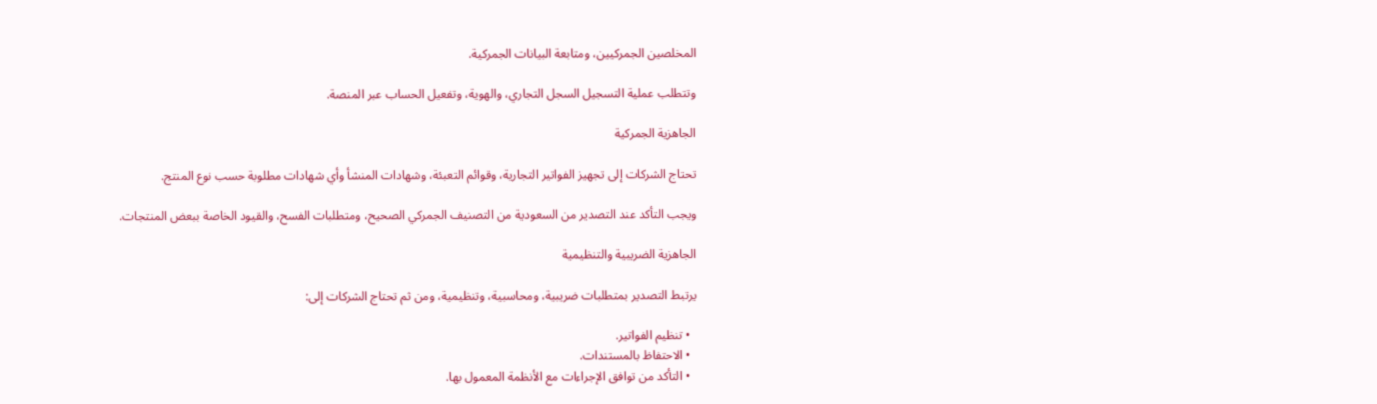المخلصين الجمركيين، ومتابعة البيانات الجمركية.

وتتطلب عملية التسجيل السجل التجاري، والهوية، وتفعيل الحساب عبر المنصة.

الجاهزية الجمركية

تحتاج الشركات إلى تجهيز الفواتير التجارية، وقوائم التعبئة، وشهادات المنشأ وأي شهادات مطلوبة حسب نوع المنتج.

ويجب التأكد عند التصدير من السعودية من التصنيف الجمركي الصحيح، ومتطلبات الفسح، والقيود الخاصة ببعض المنتجات.

الجاهزية الضريبية والتنظيمية

يرتبط التصدير بمتطلبات ضريبية، ومحاسبية، وتنظيمية، ومن ثم تحتاج الشركات إلى:

  • تنظيم الفواتير.
  • الاحتفاظ بالمستندات.
  • التأكد من توافق الإجراءات مع الأنظمة المعمول بها.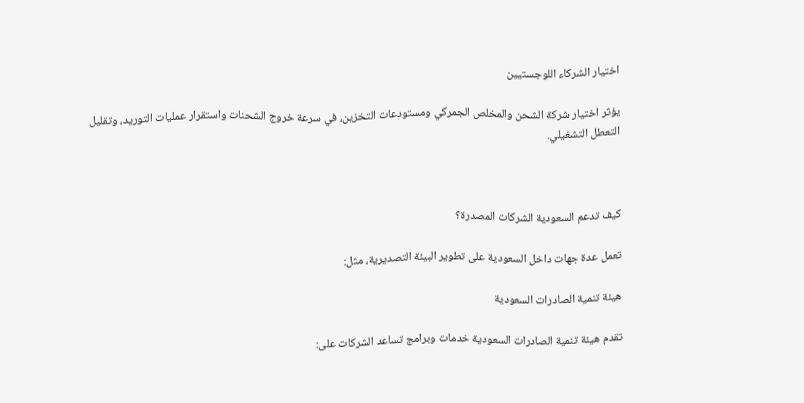اختيار الشركاء اللوجستيين

يؤثر اختيار شركة الشحن والمخلص الجمركي ومستودعات التخزين، في سرعة خروج الشحنات واستقرار عمليات التوريد، وتقليل التعطل التشغيلي.



كيف تدعم السعودية الشركات المصدرة؟

تعمل عدة جهات داخل السعودية على تطوير البيئة التصديرية، مثل:

هيئة تنمية الصادرات السعودية

تقدم هيئة تنمية الصادرات السعودية خدمات وبرامج تساعد الشركات على: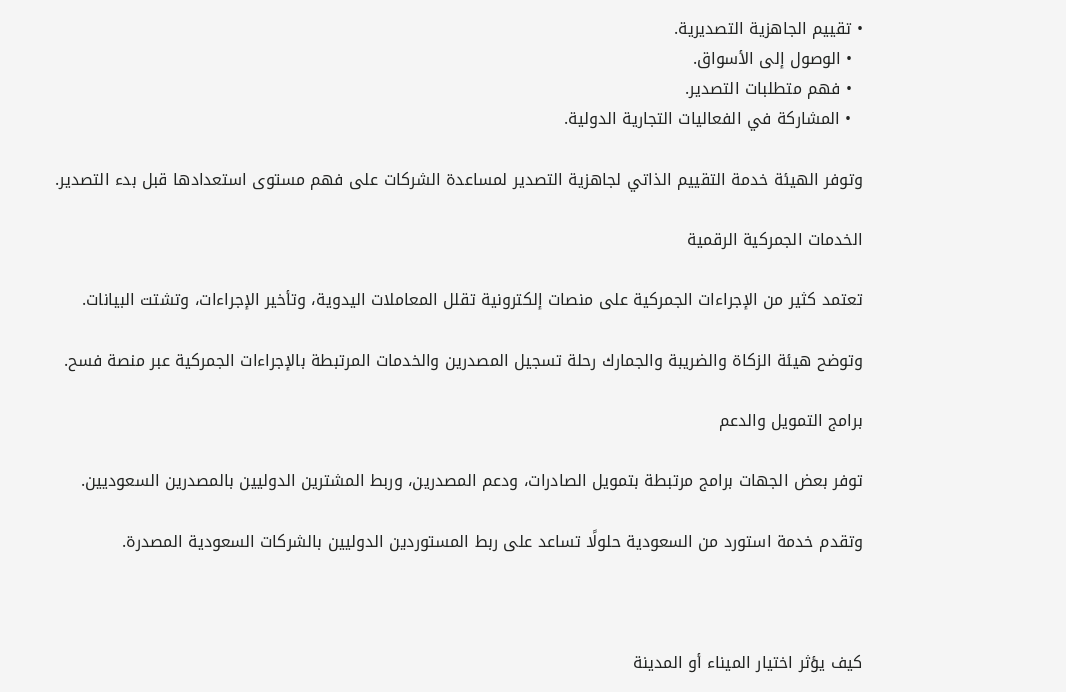• تقييم الجاهزية التصديرية.
  • الوصول إلى الأسواق.
  • فهم متطلبات التصدير.
  • المشاركة في الفعاليات التجارية الدولية.

وتوفر الهيئة خدمة التقييم الذاتي لجاهزية التصدير لمساعدة الشركات على فهم مستوى استعدادها قبل بدء التصدير.

الخدمات الجمركية الرقمية

تعتمد كثير من الإجراءات الجمركية على منصات إلكترونية تقلل المعاملات اليدوية، وتأخير الإجراءات، وتشتت البيانات.

وتوضح هيئة الزكاة والضريبة والجمارك رحلة تسجيل المصدرين والخدمات المرتبطة بالإجراءات الجمركية عبر منصة فسح.

برامج التمويل والدعم

توفر بعض الجهات برامج مرتبطة بتمويل الصادرات، ودعم المصدرين، وربط المشترين الدوليين بالمصدرين السعوديين.

وتقدم خدمة استورد من السعودية حلولًا تساعد على ربط المستوردين الدوليين بالشركات السعودية المصدرة.



كيف يؤثر اختيار الميناء أو المدينة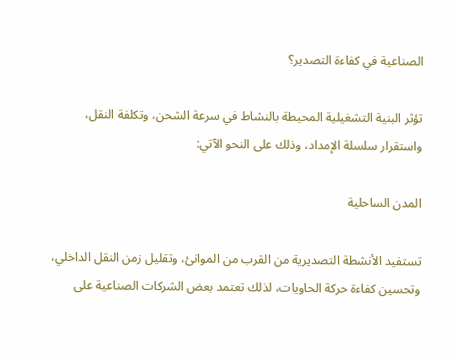الصناعية في كفاءة التصدير؟

تؤثر البنية التشغيلية المحيطة بالنشاط في سرعة الشحن، وتكلفة النقل، واستقرار سلسلة الإمداد، وذلك على النحو الآتي:

المدن الساحلية

تستفيد الأنشطة التصديرية من القرب من الموانئ، وتقليل زمن النقل الداخلي، وتحسين كفاءة حركة الحاويات، لذلك تعتمد بعض الشركات الصناعية على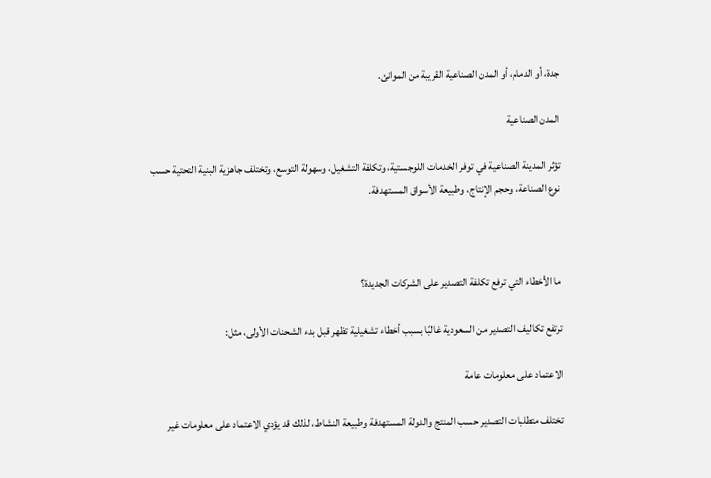جدة، أو الدمام، أو المدن الصناعية القريبة من الموانئ.

المدن الصناعية

تؤثر المدينة الصناعية في توفر الخدمات اللوجستية، وتكلفة التشغيل، وسهولة التوسع، وتختلف جاهزية البنية التحتية حسب نوع الصناعة، وحجم الإنتاج، وطبيعة الأسواق المستهدفة.



ما الأخطاء التي ترفع تكلفة التصدير على الشركات الجديدة؟

ترتفع تكاليف التصدير من السعودية غالبًا بسبب أخطاء تشغيلية تظهر قبل بدء الشحنات الأولى، مثل:

الاعتماد على معلومات عامة

تختلف متطلبات التصدير حسب المنتج والدولة المستهدفة وطبيعة النشاط، لذلك قد يؤدي الاعتماد على معلومات غير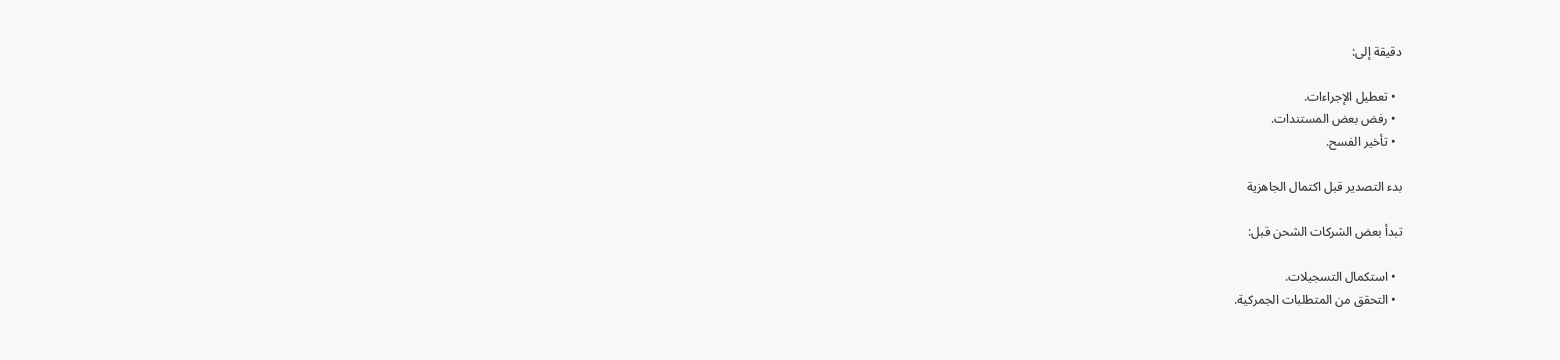دقيقة إلى:

  • تعطيل الإجراءات.
  • رفض بعض المستندات.
  • تأخير الفسح.

بدء التصدير قبل اكتمال الجاهزية

تبدأ بعض الشركات الشحن قبل:

  • استكمال التسجيلات.
  • التحقق من المتطلبات الجمركية.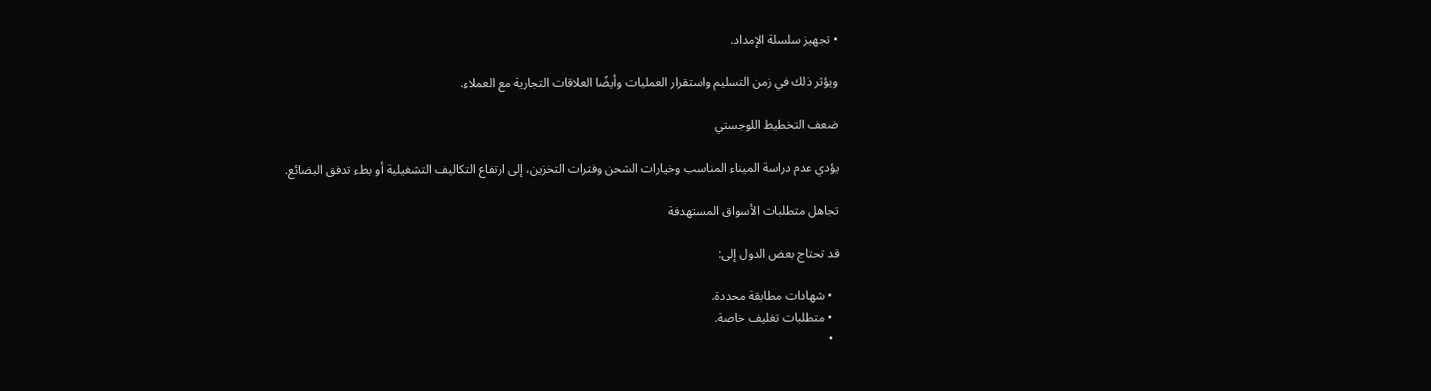• تجهيز سلسلة الإمداد.

ويؤثر ذلك في زمن التسليم واستقرار العمليات وأيضًا العلاقات التجارية مع العملاء.

ضعف التخطيط اللوجستي

يؤدي عدم دراسة الميناء المناسب وخيارات الشحن وفترات التخزين، إلى ارتفاع التكاليف التشغيلية أو بطء تدفق البضائع.

تجاهل متطلبات الأسواق المستهدفة

قد تحتاج بعض الدول إلى:

  • شهادات مطابقة محددة.
  • متطلبات تغليف خاصة.
  •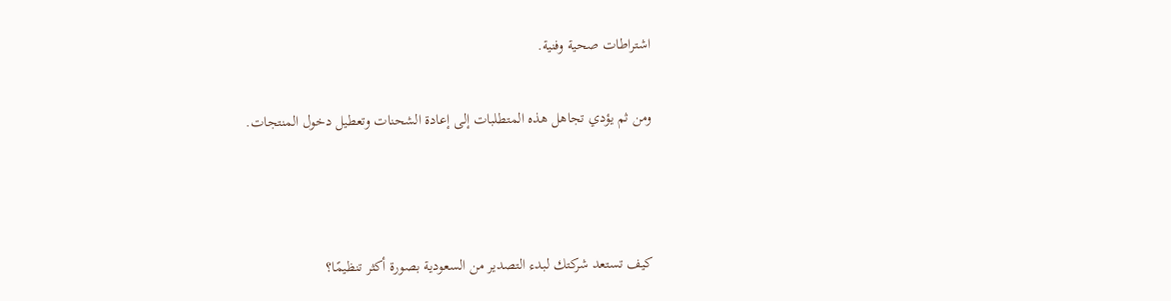اشتراطات صحية وفنية.

ومن ثم يؤدي تجاهل هذه المتطلبات إلى إعادة الشحنات وتعطيل دخول المنتجات.



كيف تستعد شركتك لبدء التصدير من السعودية بصورة أكثر تنظيمًا؟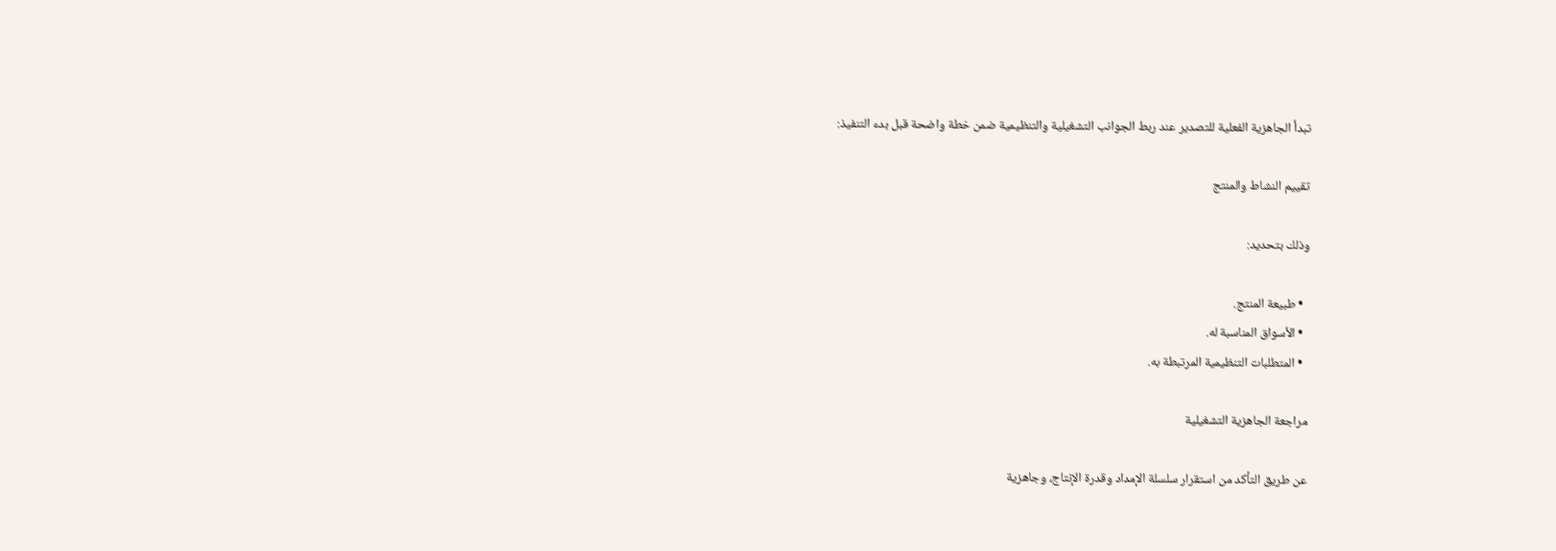تبدأ الجاهزية الفعلية للتصدير عند ربط الجوانب التشغيلية والتنظيمية ضمن خطة واضحة قبل بدء التنفيذ:

تقييم النشاط والمنتج

وذلك بتحديد:

  • طبيعة المنتج.
  • الأسواق المناسبة له.
  • المتطلبات التنظيمية المرتبطة به.

مراجعة الجاهزية التشغيلية

عن طريق التأكد من استقرار سلسلة الإمداد وقدرة الإنتاج، وجاهزية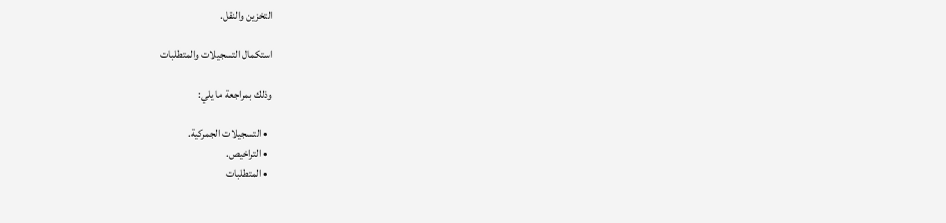التخزين والنقل.

استكمال التسجيلات والمتطلبات

وذلك بمراجعة ما يلي:

  • التسجيلات الجمركية.
  • التراخيص.
  • المتطلبات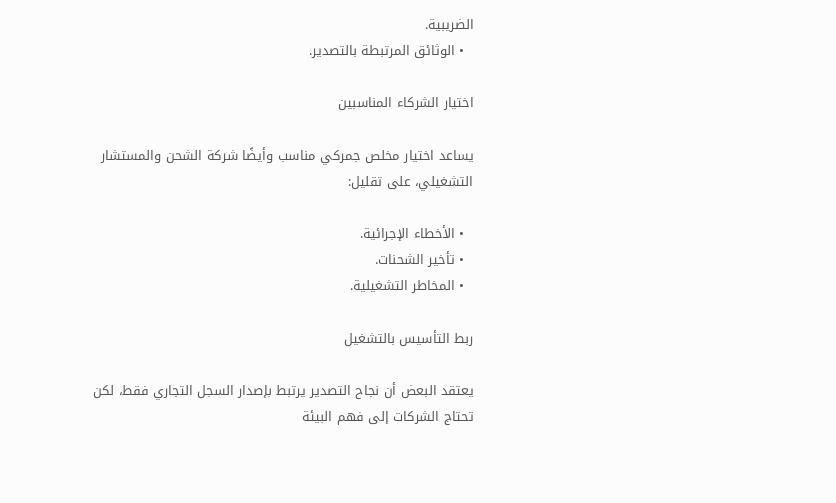الضريبية.
  • الوثائق المرتبطة بالتصدير.

اختيار الشركاء المناسبين

يساعد اختيار مخلص جمركي مناسب وأيضًا شركة الشحن والمستشار التشغيلي، على تقليل:

  • الأخطاء الإجرائية.
  • تأخير الشحنات.
  • المخاطر التشغيلية.

ربط التأسيس بالتشغيل

يعتقد البعض أن نجاح التصدير يرتبط بإصدار السجل التجاري فقط، لكن تحتاج الشركات إلى فهم البيئة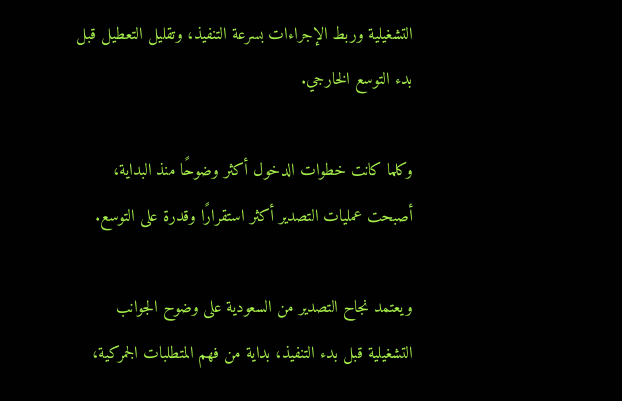التشغيلية وربط الإجراءات بسرعة التنفيذ، وتقليل التعطيل قبل بدء التوسع الخارجي.

وكلما كانت خطوات الدخول أكثر وضوحًا منذ البداية، أصبحت عمليات التصدير أكثر استقرارًا وقدرة على التوسع.

ويعتمد نجاح التصدير من السعودية على وضوح الجوانب التشغيلية قبل بدء التنفيذ، بداية من فهم المتطلبات الجمركية،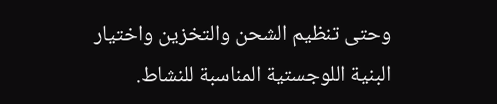وحتى تنظيم الشحن والتخزين واختيار البنية اللوجستية المناسبة للنشاط.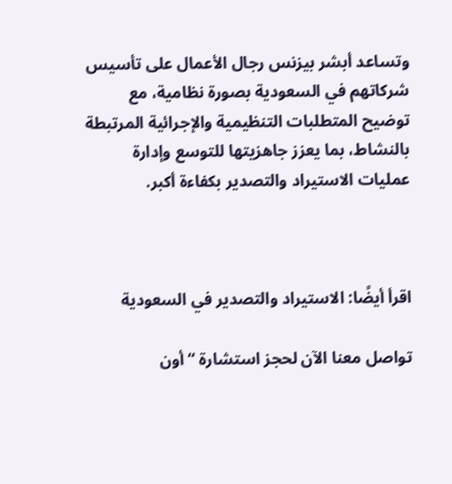وتساعد أبشر بيزنس رجال الأعمال على تأسيس شركاتهم في السعودية بصورة نظامية، مع توضيح المتطلبات التنظيمية والإجرائية المرتبطة بالنشاط، بما يعزز جاهزيتها للتوسع وإدارة عمليات الاستيراد والتصدير بكفاءة أكبر.



اقرأ أيضًا: الاستيراد والتصدير في السعودية

تواصل معنا الآن لحجز استشارة “أون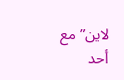لاين” مع أحد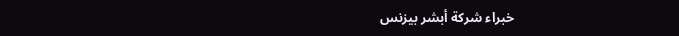خبراء شركة أبشر بيزنس